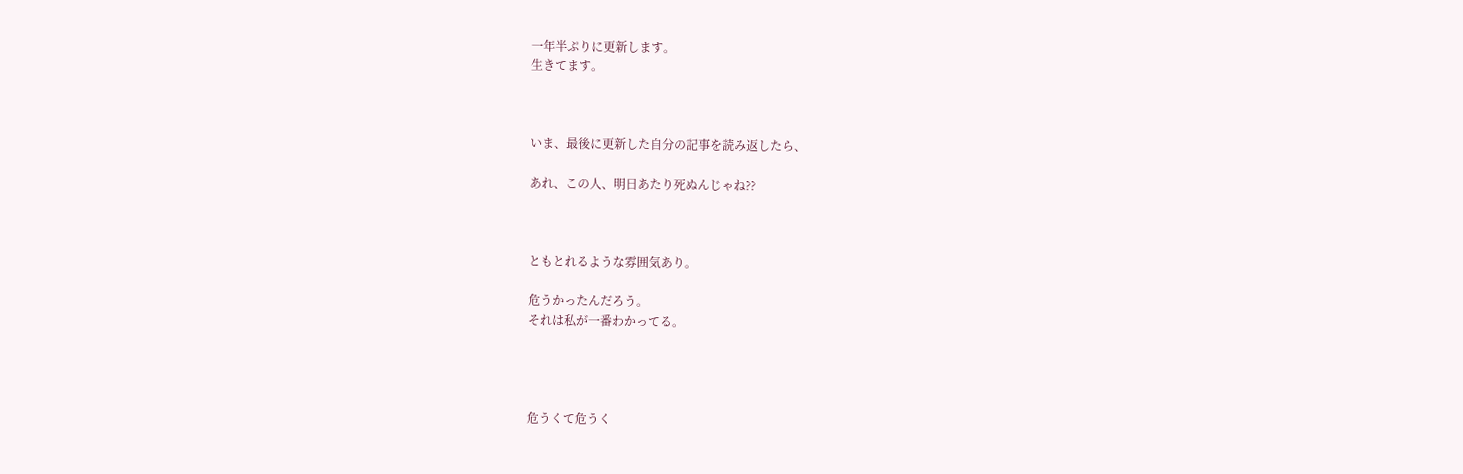一年半ぷりに更新します。
生きてます。



いま、最後に更新した自分の記事を読み返したら、

あれ、この人、明日あたり死ぬんじゃね??



ともとれるような雰囲気あり。

危うかったんだろう。
それは私が一番わかってる。




危うくて危うく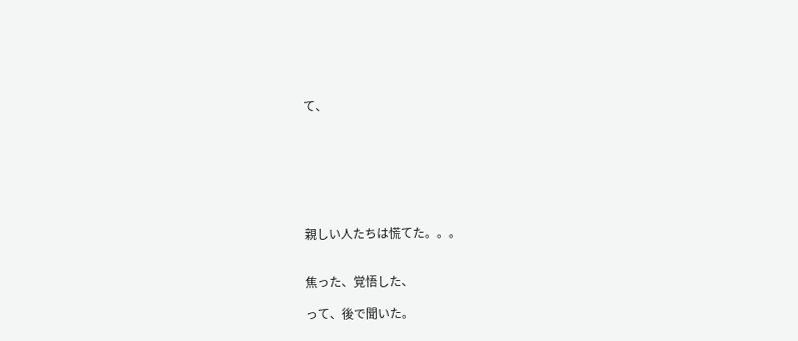て、







親しい人たちは慌てた。。。


焦った、覚悟した、

って、後で聞いた。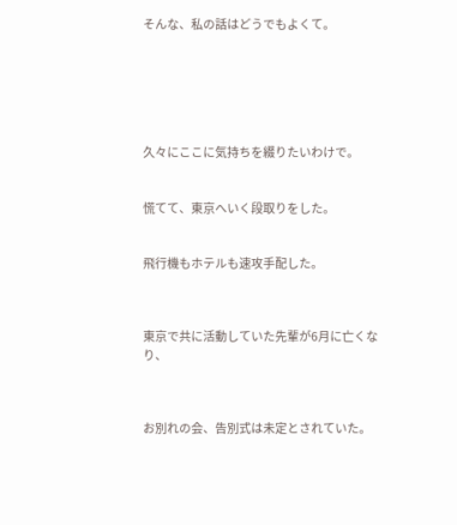そんな、私の話はどうでもよくて。






久々にここに気持ちを綴りたいわけで。


慌てて、東京へいく段取りをした。


飛行機もホテルも速攻手配した。



東京で共に活動していた先輩が6月に亡くなり、



お別れの会、告別式は未定とされていた。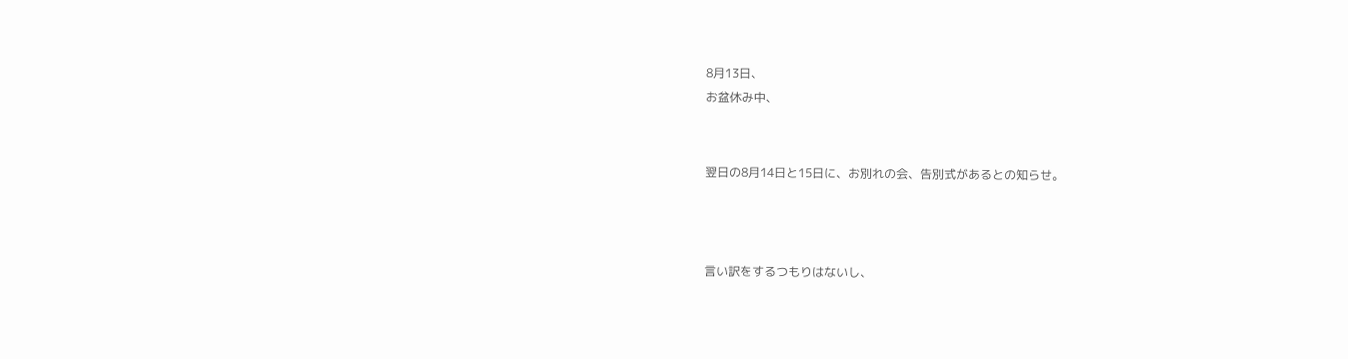8月13日、
お盆休み中、


翌日の8月14日と15日に、お別れの会、告別式があるとの知らせ。



言い訳をするつもりはないし、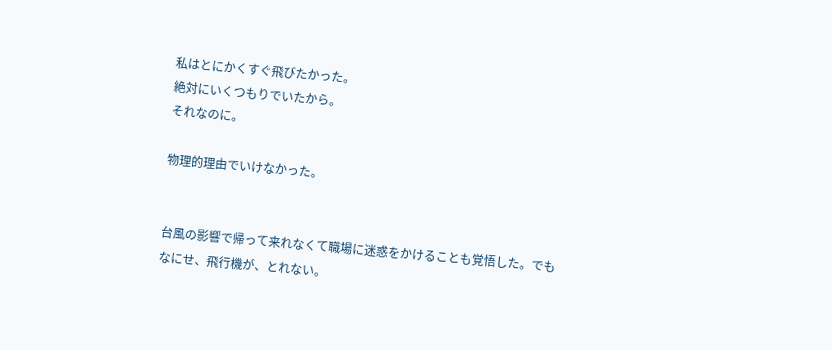私はとにかくすぐ飛びたかった。
絶対にいくつもりでいたから。
それなのに。

物理的理由でいけなかった。


台風の影響で帰って来れなくて職場に迷惑をかけることも覚悟した。でも
なにせ、飛行機が、とれない。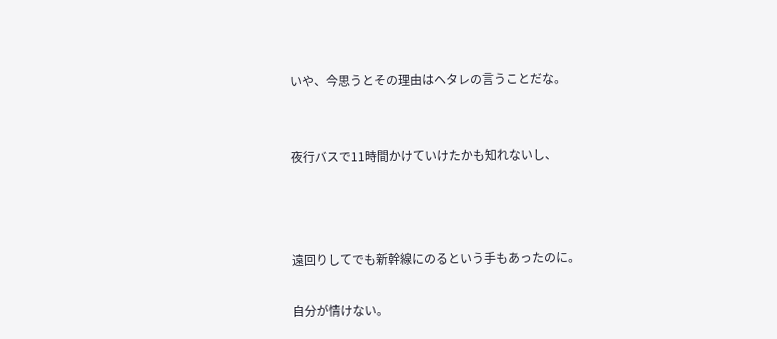いや、今思うとその理由はヘタレの言うことだな。


夜行バスで11時間かけていけたかも知れないし、



遠回りしてでも新幹線にのるという手もあったのに。

自分が情けない。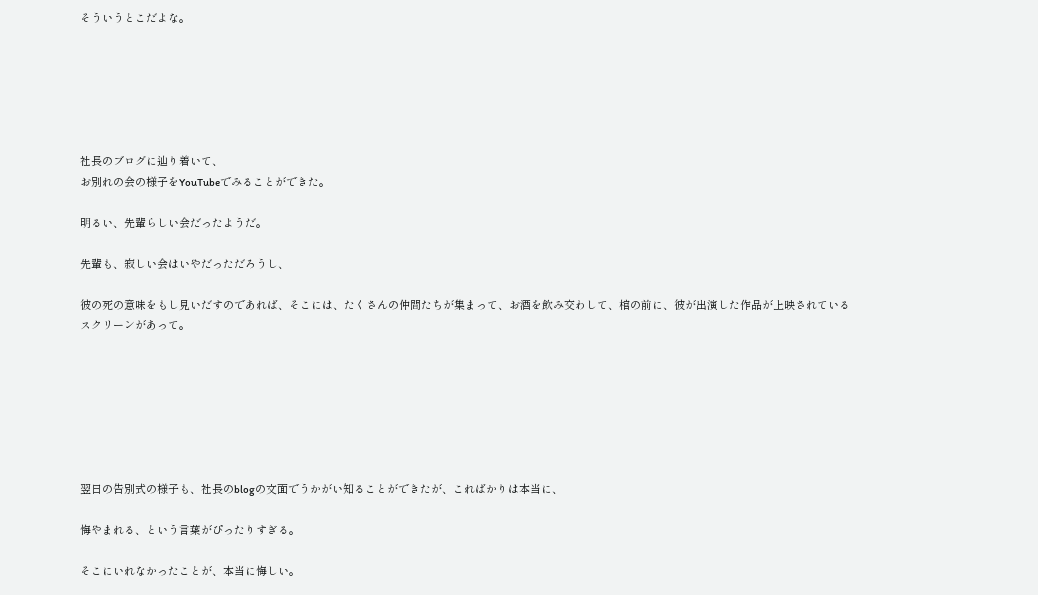そういうとこだよな。






社長のブログに辿り着いて、
お別れの会の様子をYouTubeでみることができた。

明るい、先輩らしい会だったようだ。

先輩も、寂しい会はいやだっただろうし、

彼の死の意味をもし見いだすのであれば、そこには、たくさんの仲間たちが集まって、お酒を飲み交わして、棺の前に、彼が出演した作品が上映されているスクリーンがあって。







翌日の告別式の様子も、社長のblogの文面でうかがい知ることができたが、こればかりは本当に、

悔やまれる、という言葉がぴったりすぎる。

そこにいれなかったことが、本当に悔しい。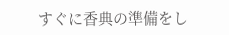すぐに香典の準備をし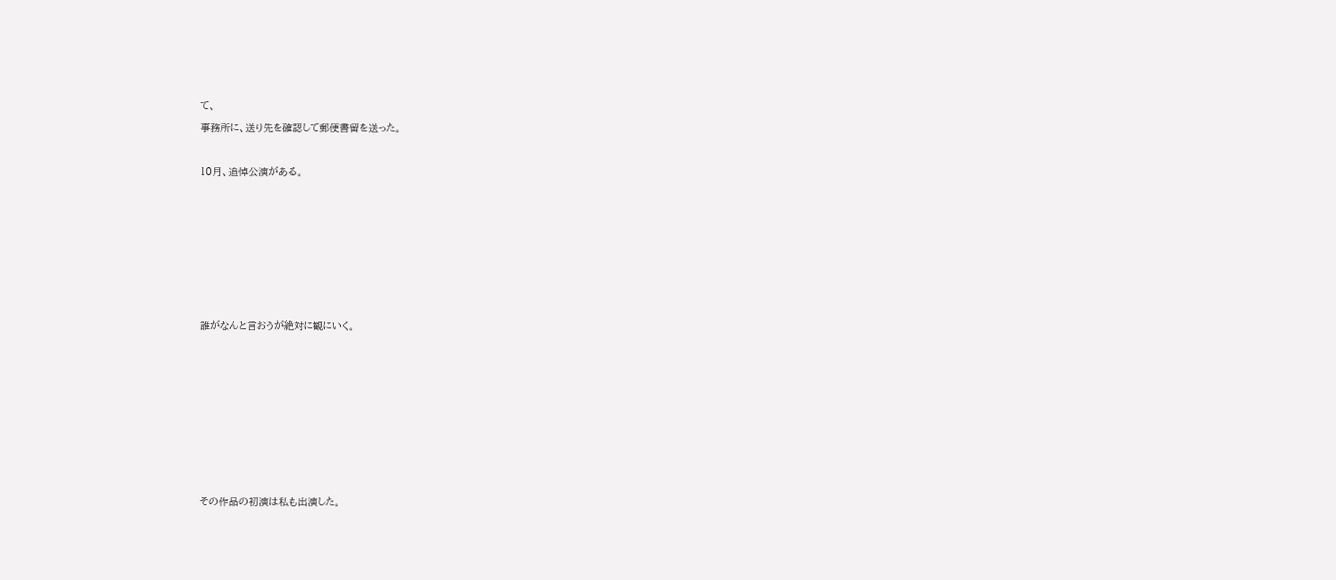て、
事務所に、送り先を確認して郵便書留を送った。

10月、追悼公演がある。






誰がなんと言おうが絶対に観にいく。







その作品の初演は私も出演した。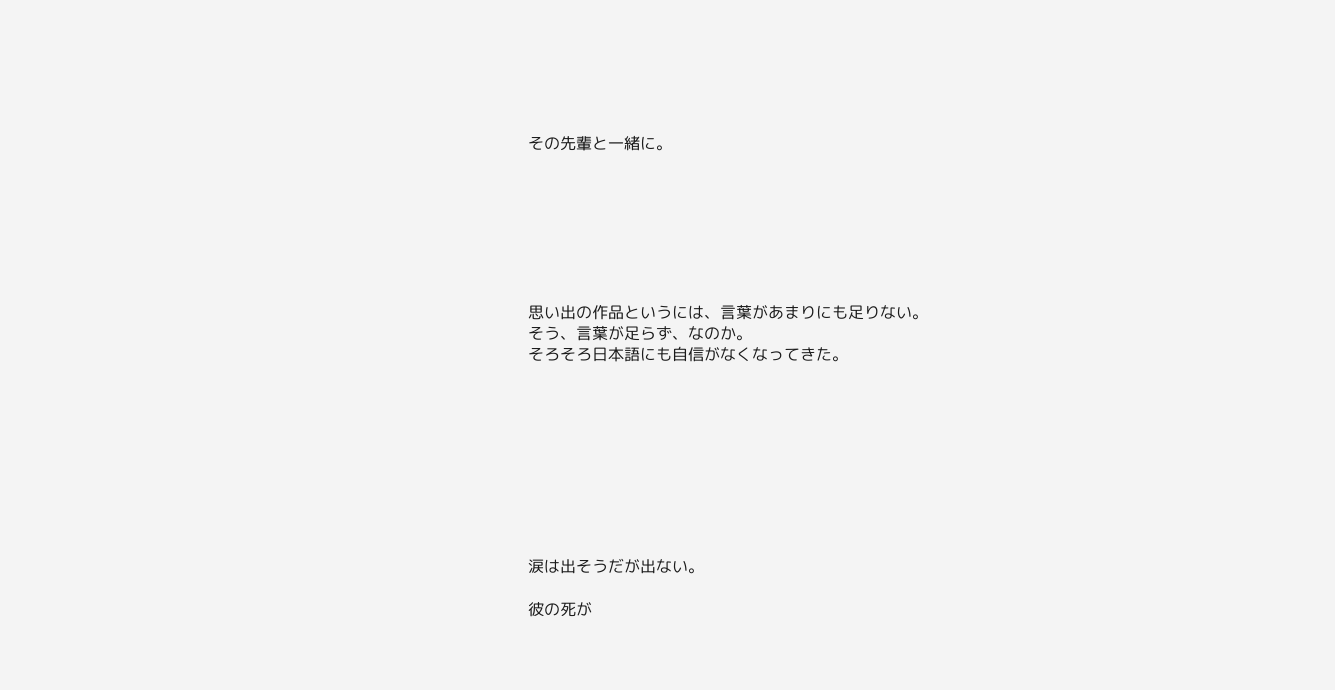その先輩と一緒に。







思い出の作品というには、言葉があまりにも足りない。
そう、言葉が足らず、なのか。
そろそろ日本語にも自信がなくなってきた。









涙は出そうだが出ない。

彼の死が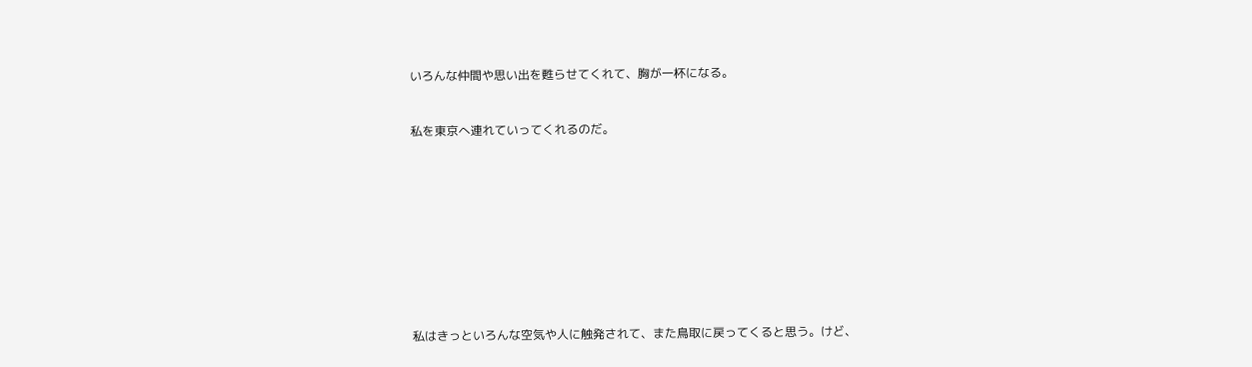いろんな仲間や思い出を甦らせてくれて、胸が一杯になる。


私を東京へ連れていってくれるのだ。










私はきっといろんな空気や人に触発されて、また鳥取に戻ってくると思う。けど、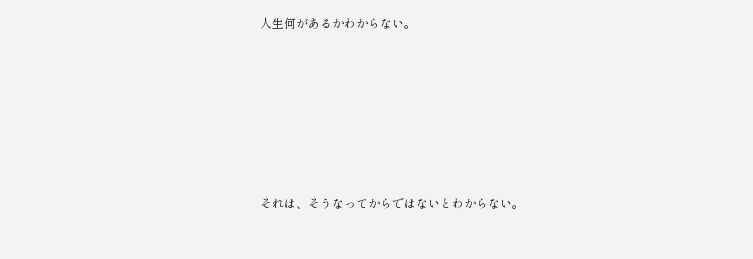人生何があるかわからない。






それは、そうなってからではないとわからない。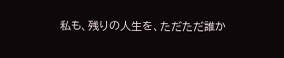私も、残りの人生を、ただただ誰か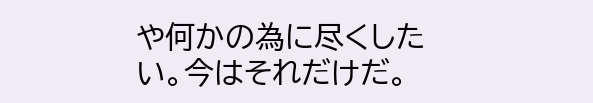や何かの為に尽くしたい。今はそれだけだ。